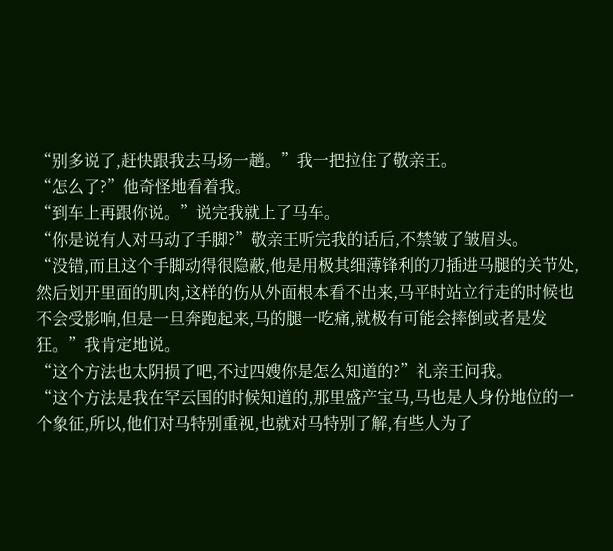“别多说了,赶快跟我去马场一趟。”我一把拉住了敬亲王。
“怎么了?”他奇怪地看着我。
“到车上再跟你说。”说完我就上了马车。
“你是说有人对马动了手脚?”敬亲王听完我的话后,不禁皱了皱眉头。
“没错,而且这个手脚动得很隐蔽,他是用极其细薄锋利的刀插进马腿的关节处,然后划开里面的肌肉,这样的伤从外面根本看不出来,马平时站立行走的时候也不会受影响,但是一旦奔跑起来,马的腿一吃痛,就极有可能会摔倒或者是发狂。”我肯定地说。
“这个方法也太阴损了吧,不过四嫂你是怎么知道的?”礼亲王问我。
“这个方法是我在罕云国的时候知道的,那里盛产宝马,马也是人身份地位的一个象征,所以,他们对马特别重视,也就对马特别了解,有些人为了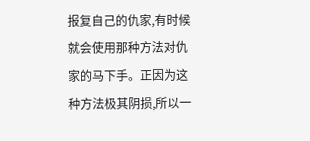报复自己的仇家,有时候就会使用那种方法对仇家的马下手。正因为这种方法极其阴损,所以一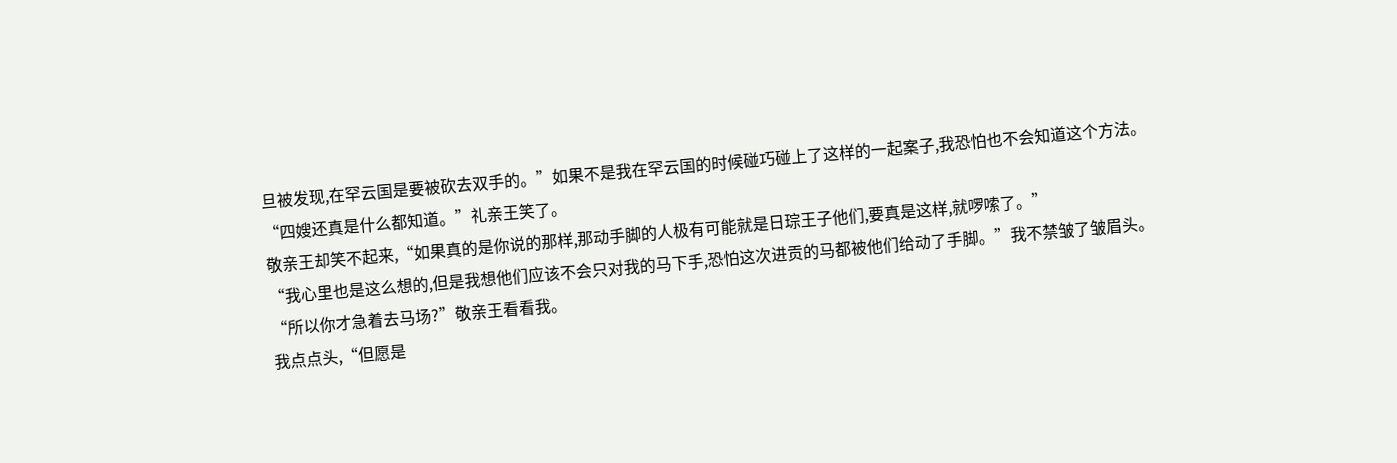旦被发现,在罕云国是要被砍去双手的。”如果不是我在罕云国的时候碰巧碰上了这样的一起案子,我恐怕也不会知道这个方法。
“四嫂还真是什么都知道。”礼亲王笑了。
敬亲王却笑不起来,“如果真的是你说的那样,那动手脚的人极有可能就是日琮王子他们,要真是这样,就啰嗦了。”
“我心里也是这么想的,但是我想他们应该不会只对我的马下手,恐怕这次进贡的马都被他们给动了手脚。”我不禁皱了皱眉头。
“所以你才急着去马场?”敬亲王看看我。
我点点头,“但愿是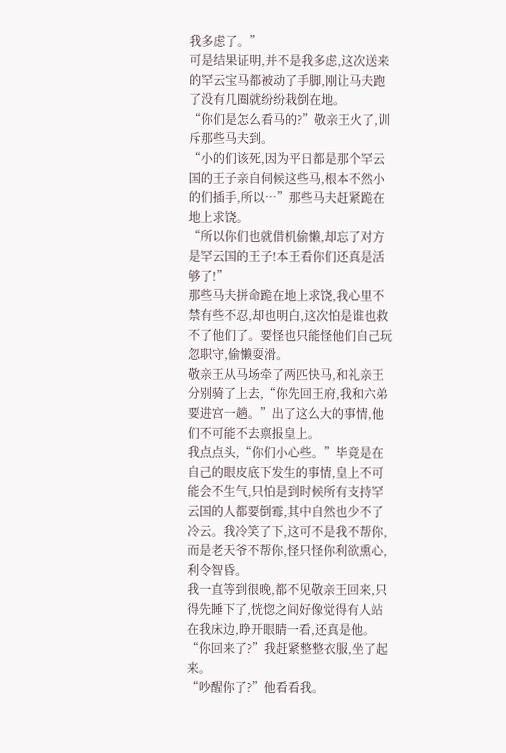我多虑了。”
可是结果证明,并不是我多虑,这次送来的罕云宝马都被动了手脚,刚让马夫跑了没有几圈就纷纷栽倒在地。
“你们是怎么看马的?”敬亲王火了,训斥那些马夫到。
“小的们该死,因为平日都是那个罕云国的王子亲自伺候这些马,根本不然小的们插手,所以…”那些马夫赶紧跪在地上求饶。
“所以你们也就借机偷懒,却忘了对方是罕云国的王子!本王看你们还真是活够了!”
那些马夫拼命跪在地上求饶,我心里不禁有些不忍,却也明白,这次怕是谁也救不了他们了。要怪也只能怪他们自己玩忽职守,偷懒耍滑。
敬亲王从马场牵了两匹快马,和礼亲王分别骑了上去,“你先回王府,我和六弟要进宫一趟。”出了这么大的事情,他们不可能不去禀报皇上。
我点点头,“你们小心些。”毕竟是在自己的眼皮底下发生的事情,皇上不可能会不生气,只怕是到时候所有支持罕云国的人都要倒霉,其中自然也少不了冷云。我冷笑了下,这可不是我不帮你,而是老天爷不帮你,怪只怪你利欲熏心,利令智昏。
我一直等到很晚,都不见敬亲王回来,只得先睡下了,恍惚之间好像觉得有人站在我床边,睁开眼睛一看,还真是他。
“你回来了?”我赶紧整整衣服,坐了起来。
“吵醒你了?”他看看我。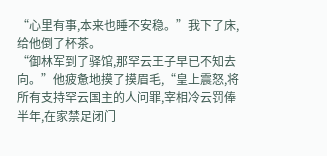“心里有事,本来也睡不安稳。”我下了床,给他倒了杯茶。
“御林军到了驿馆,那罕云王子早已不知去向。”他疲惫地摸了摸眉毛,“皇上震怒,将所有支持罕云国主的人问罪,宰相冷云罚俸半年,在家禁足闭门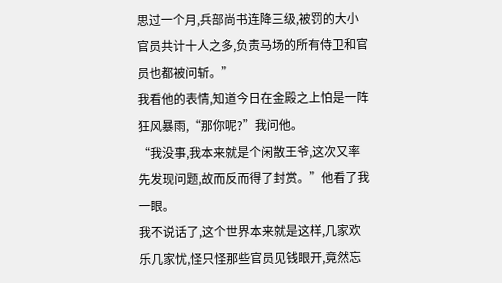思过一个月,兵部尚书连降三级,被罚的大小官员共计十人之多,负责马场的所有侍卫和官员也都被问斩。”
我看他的表情,知道今日在金殿之上怕是一阵狂风暴雨,“那你呢?”我问他。
“我没事,我本来就是个闲散王爷,这次又率先发现问题,故而反而得了封赏。”他看了我一眼。
我不说话了,这个世界本来就是这样,几家欢乐几家忧,怪只怪那些官员见钱眼开,竟然忘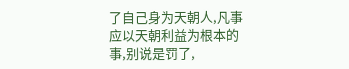了自己身为天朝人,凡事应以天朝利益为根本的事,别说是罚了,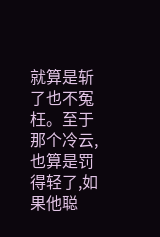就算是斩了也不冤枉。至于那个冷云,也算是罚得轻了,如果他聪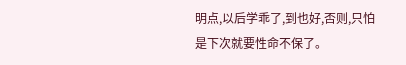明点,以后学乖了,到也好,否则,只怕是下次就要性命不保了。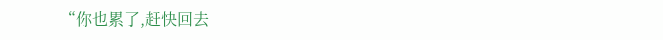“你也累了,赶快回去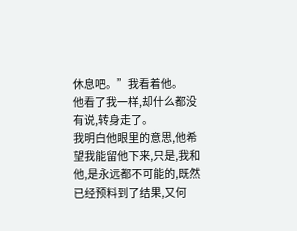休息吧。”我看着他。
他看了我一样,却什么都没有说,转身走了。
我明白他眼里的意思,他希望我能留他下来,只是,我和他,是永远都不可能的,既然已经预料到了结果,又何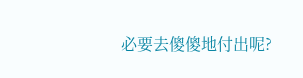必要去傻傻地付出呢?